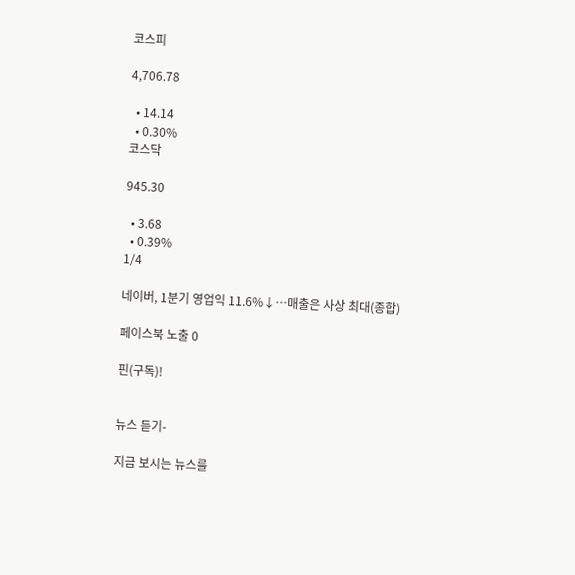코스피

4,706.78

  • 14.14
  • 0.30%
코스닥

945.30

  • 3.68
  • 0.39%
1/4

네이버, 1분기 영업익 11.6%↓…매출은 사상 최대(종합)

페이스북 노출 0

핀(구독)!


뉴스 듣기-

지금 보시는 뉴스를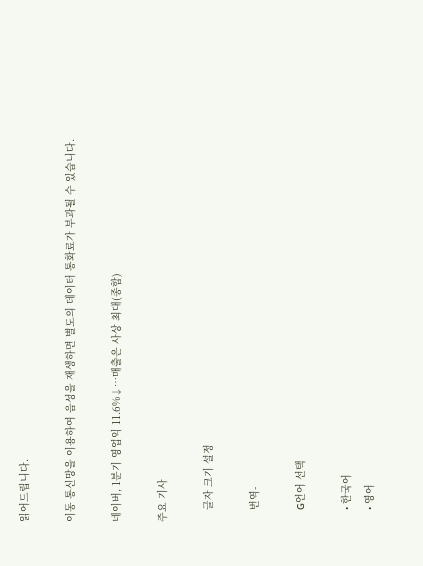읽어드립니다.

이동 통신망을 이용하여 음성을 재생하면 별도의 데이터 통화료가 부과될 수 있습니다.

네이버, 1분기 영업익 11.6%↓…매출은 사상 최대(종합)

주요 기사

    글자 크기 설정

    번역-

    G언어 선택

    • 한국어
    • 영어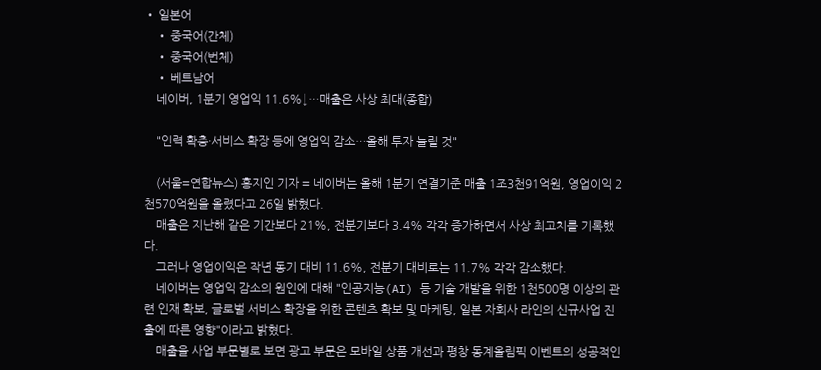• 일본어
    • 중국어(간체)
    • 중국어(번체)
    • 베트남어
    네이버, 1분기 영업익 11.6%↓…매출은 사상 최대(종합)

    "인력 확충·서비스 확장 등에 영업익 감소…올해 투자 늘릴 것"

    (서울=연합뉴스) 홍지인 기자 = 네이버는 올해 1분기 연결기준 매출 1조3천91억원, 영업이익 2천570억원을 올렸다고 26일 밝혔다.
    매출은 지난해 같은 기간보다 21%, 전분기보다 3.4% 각각 증가하면서 사상 최고치를 기록했다.
    그러나 영업이익은 작년 동기 대비 11.6%, 전분기 대비로는 11.7% 각각 감소했다.
    네이버는 영업익 감소의 원인에 대해 "인공지능(AI) 등 기술 개발을 위한 1천500명 이상의 관련 인재 확보, 글로벌 서비스 확장을 위한 콘텐츠 확보 및 마케팅, 일본 자회사 라인의 신규사업 진출에 따른 영향"이라고 밝혔다.
    매출을 사업 부문별로 보면 광고 부문은 모바일 상품 개선과 평창 동계올림픽 이벤트의 성공적인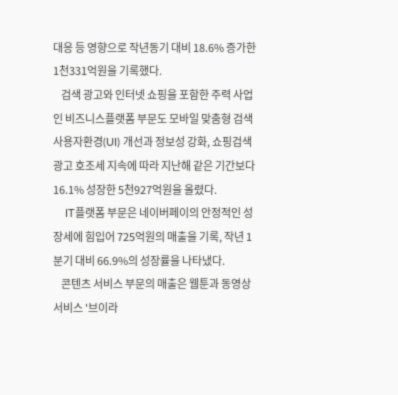대응 등 영향으로 작년동기 대비 18.6% 증가한 1천331억원을 기록했다.
    검색 광고와 인터넷 쇼핑을 포함한 주력 사업인 비즈니스플랫폼 부문도 모바일 맞춤형 검색 사용자환경(UI) 개선과 정보성 강화, 쇼핑검색광고 호조세 지속에 따라 지난해 같은 기간보다 16.1% 성장한 5천927억원을 올렸다.
    IT플랫폼 부문은 네이버페이의 안정적인 성장세에 힘입어 725억원의 매출을 기록, 작년 1분기 대비 66.9%의 성장률을 나타냈다.
    콘텐츠 서비스 부문의 매출은 웹툰과 동영상 서비스 '브이라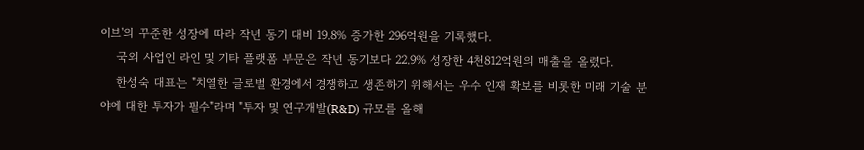이브'의 꾸준한 성장에 따라 작년 동기 대비 19.8% 증가한 296억원을 기록했다.
    국외 사업인 라인 및 기타 플랫폼 부문은 작년 동기보다 22.9% 성장한 4천812억원의 매출을 올렸다.
    한성숙 대표는 "치열한 글로벌 환경에서 경쟁하고 생존하기 위해서는 우수 인재 확보를 비롯한 미래 기술 분야에 대한 투자가 필수"라며 "투자 및 연구개발(R&D) 규모를 올해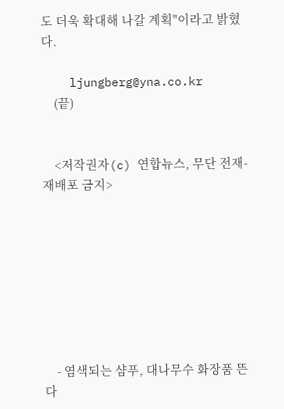도 더욱 확대해 나갈 계획"이라고 밝혔다.

    ljungberg@yna.co.kr
    (끝)


    <저작권자(c) 연합뉴스, 무단 전재-재배포 금지>








    - 염색되는 샴푸, 대나무수 화장품 뜬다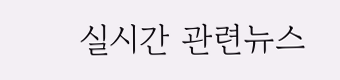실시간 관련뉴스